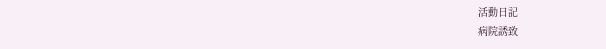活動日記
病院誘致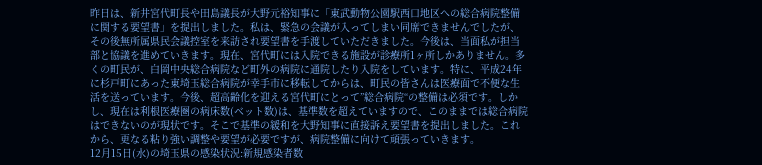昨日は、新井宮代町長や田島議長が大野元裕知事に「東武動物公園駅西口地区への総合病院整備に関する要望書」を提出しました。私は、緊急の会議が入ってしまい同席できませんでしたが、その後無所属県民会議控室を来訪され要望書を手渡していただきました。今後は、当面私が担当部と協議を進めていきます。現在、宮代町には入院できる施設が診療所1ヶ所しかありません。多くの町民が、白岡中央総合病院など町外の病院に通院したり入院をしています。特に、平成24年に杉戸町にあった東埼玉総合病院が幸手市に移転してからは、町民の皆さんは医療面で不便な生活を送っています。今後、超高齢化を迎える宮代町にとって”総合病院“の整備は必須です。しかし、現在は利根医療圏の病床数(ベット数)は、基準数を超えていますので、このままでは総合病院はできないのが現状です。そこで基準の緩和を大野知事に直接訴え要望書を提出しました。これから、更なる粘り強い調整や要望が必要ですが、病院整備に向けて頑張っていきます。
12月15日(水)の埼玉県の感染状況:新規感染者数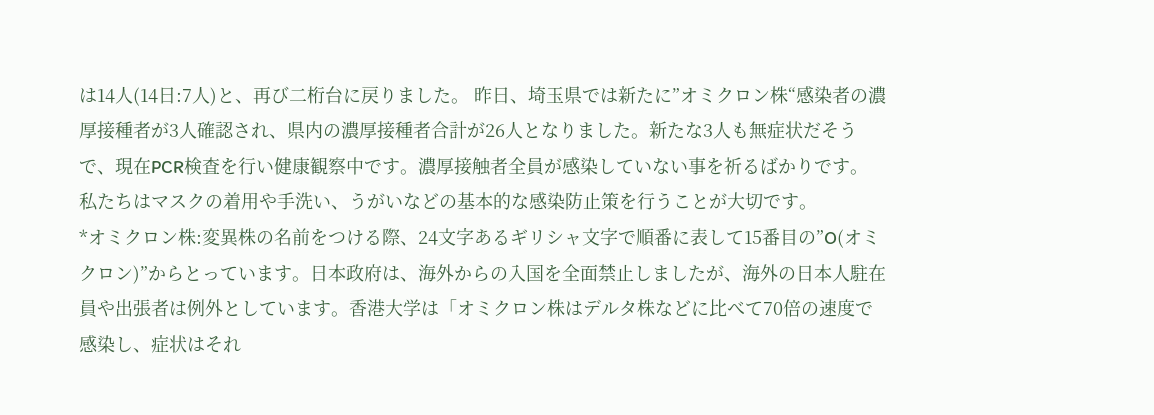は14人(14日:7人)と、再び二桁台に戻りました。 昨日、埼玉県では新たに”オミクロン株“感染者の濃厚接種者が3人確認され、県内の濃厚接種者合計が26人となりました。新たな3人も無症状だそうで、現在PCR検査を行い健康観察中です。濃厚接触者全員が感染していない事を祈るばかりです。
私たちはマスクの着用や手洗い、うがいなどの基本的な感染防止策を行うことが大切です。
*オミクロン株:変異株の名前をつける際、24文字あるギリシャ文字で順番に表して15番目の”O(オミクロン)”からとっています。日本政府は、海外からの入国を全面禁止しましたが、海外の日本人駐在員や出張者は例外としています。香港大学は「オミクロン株はデルタ株などに比べて70倍の速度で感染し、症状はそれ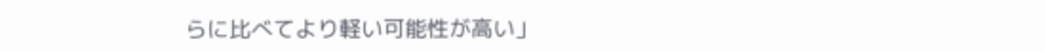らに比べてより軽い可能性が高い」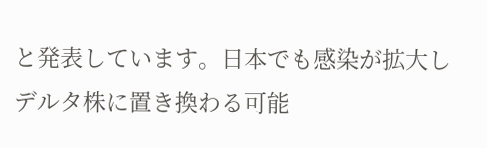と発表しています。日本でも感染が拡大しデルタ株に置き換わる可能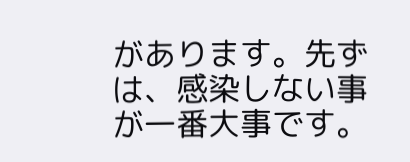があります。先ずは、感染しない事が一番大事です。